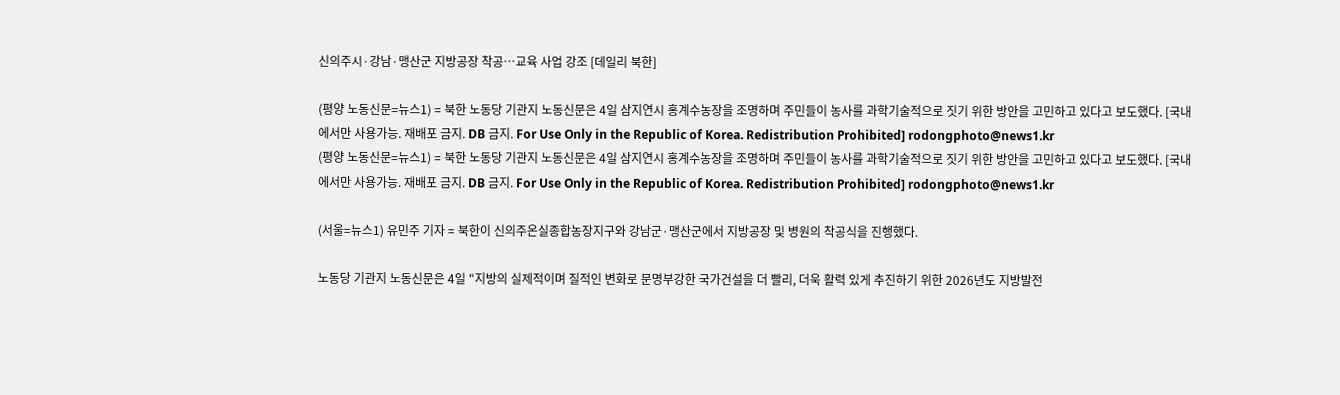신의주시·강남·맹산군 지방공장 착공…교육 사업 강조 [데일리 북한]

(평양 노동신문=뉴스1) = 북한 노동당 기관지 노동신문은 4일 삼지연시 홍계수농장을 조명하며 주민들이 농사를 과학기술적으로 짓기 위한 방안을 고민하고 있다고 보도했다. [국내에서만 사용가능. 재배포 금지. DB 금지. For Use Only in the Republic of Korea. Redistribution Prohibited] rodongphoto@news1.kr
(평양 노동신문=뉴스1) = 북한 노동당 기관지 노동신문은 4일 삼지연시 홍계수농장을 조명하며 주민들이 농사를 과학기술적으로 짓기 위한 방안을 고민하고 있다고 보도했다. [국내에서만 사용가능. 재배포 금지. DB 금지. For Use Only in the Republic of Korea. Redistribution Prohibited] rodongphoto@news1.kr

(서울=뉴스1) 유민주 기자 = 북한이 신의주온실종합농장지구와 강남군·맹산군에서 지방공장 및 병원의 착공식을 진행했다.

노동당 기관지 노동신문은 4일 "지방의 실제적이며 질적인 변화로 문명부강한 국가건설을 더 빨리, 더욱 활력 있게 추진하기 위한 2026년도 지방발전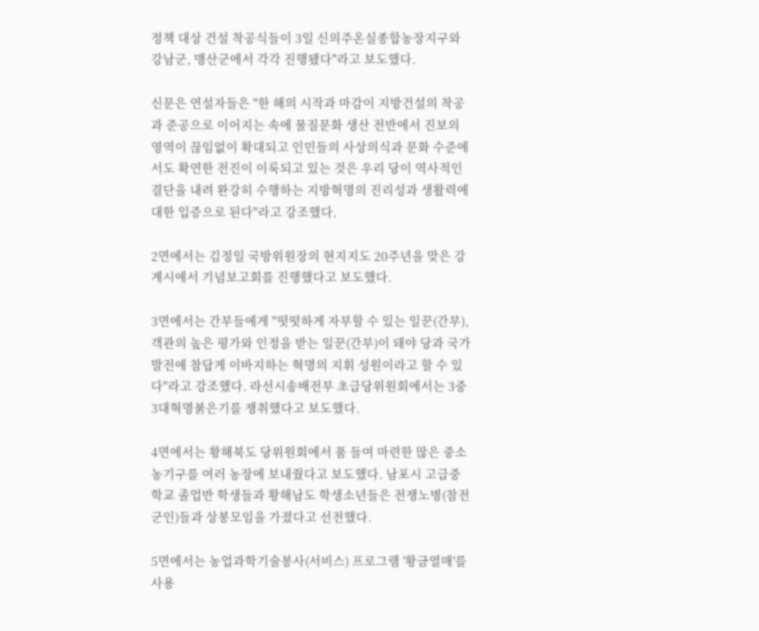정책 대상 건설 착공식들이 3일 신의주온실종합농장지구와 강남군, 맹산군에서 각각 진행됐다"라고 보도했다.

신문은 연설자들은 "한 해의 시작과 마감이 지방건설의 착공과 준공으로 이어지는 속에 물질문화 생산 전반에서 진보의 영역이 끊임없이 확대되고 인민들의 사상의식과 문화 수준에서도 확연한 전진이 이룩되고 있는 것은 우리 당이 역사적인 결단을 내려 완강히 수행하는 지방혁명의 진리성과 생활력에 대한 입증으로 된다"라고 강조했다.

2면에서는 김정일 국방위원장의 현지지도 20주년을 맞은 강계시에서 기념보고회를 진행했다고 보도했다.

3면에서는 간부들에게 "떳떳하게 자부할 수 있는 일꾼(간부), 객관의 높은 평가와 인정을 받는 일꾼(간부)이 돼야 당과 국가 발전에 참답게 이바지하는 혁명의 지휘 성원이라고 할 수 있다"라고 강조했다. 라선시송배전부 초급당위원회에서는 3중 3대혁명붉은기를 쟁취했다고 보도했다.

4면에서는 황해북도 당위원회에서 품 들여 마련한 많은 중소농기구를 여러 농장에 보내줬다고 보도했다. 남포시 고급중학교 졸업반 학생들과 황해남도 학생소년들은 전쟁노병(참전군인)들과 상봉모임을 가졌다고 선전했다.

5면에서는 농업과학기술봉사(서비스) 프로그램 '황금열매'를 사용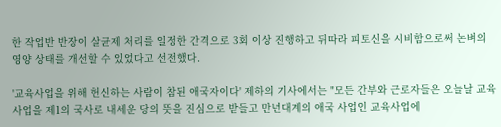한 작업반 반장이 살균제 처리를 일정한 간격으로 3회 이상 진행하고 뒤따라 피토신을 시비함으로써 논벼의 영양 상태를 개선할 수 있었다고 선전했다.

'교육사업을 위해 헌신하는 사람이 참된 애국자이다' 제하의 기사에서는 "모든 간부와 근로자들은 오늘날 교육사업을 제1의 국사로 내세운 당의 뜻을 진심으로 받들고 만년대계의 애국 사업인 교육사업에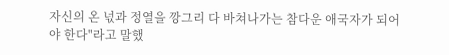자신의 온 넋과 정열을 깡그리 다 바쳐나가는 참다운 애국자가 되어야 한다"라고 말했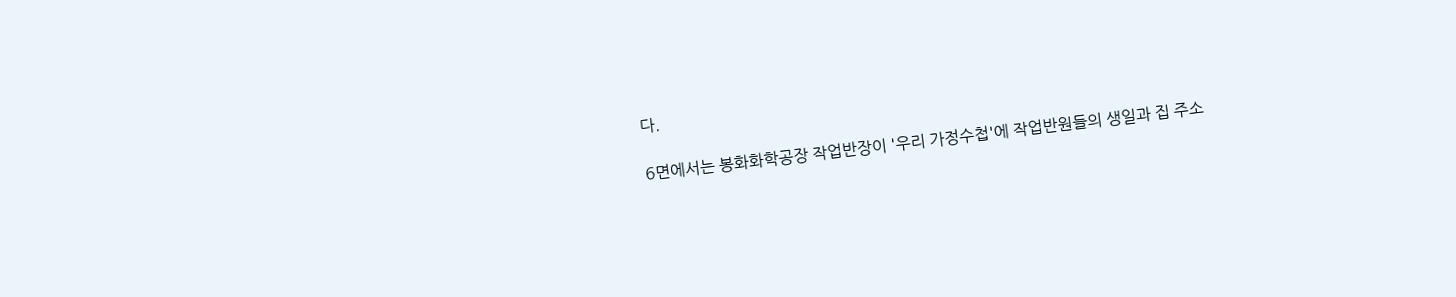다.

6면에서는 봉화화학공장 작업반장이 '우리 가정수첩'에 작업반원들의 생일과 집 주소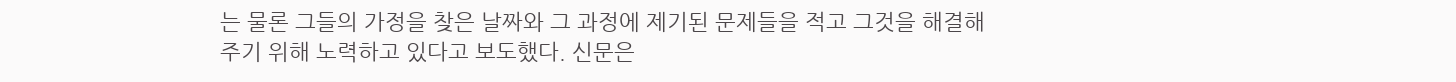는 물론 그들의 가정을 찾은 날짜와 그 과정에 제기된 문제들을 적고 그것을 해결해 주기 위해 노력하고 있다고 보도했다. 신문은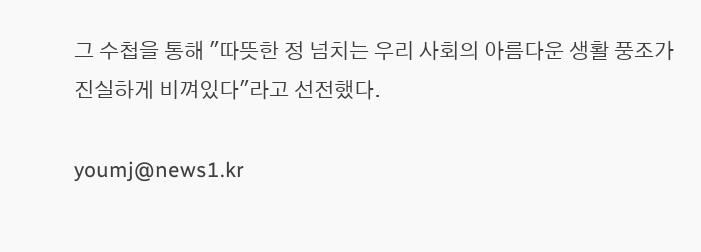그 수첩을 통해 "따뜻한 정 넘치는 우리 사회의 아름다운 생활 풍조가 진실하게 비껴있다"라고 선전했다.

youmj@news1.kr